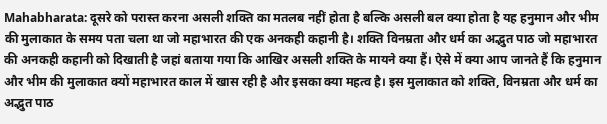Mahabharata: दूसरे को परास्त करना असली शक्ति का मतलब नहीं होता है बल्कि असली बल क्या होता है यह हनुमान और भीम की मुलाकात के समय पता चला था जो महाभारत की एक अनकही कहानी है। शक्ति विनम्रता और धर्म का अद्भुत पाठ जो महाभारत की अनकही कहानी को दिखाती है जहां बताया गया कि आखिर असली शक्ति के मायने क्या हैं। ऐसे में क्या आप जानते हैं कि हनुमान और भीम की मुलाकात क्यों महाभारत काल में खास रही है और इसका क्या महत्व है। इस मुलाकात को शक्ति, विनम्रता और धर्म का अद्भुत पाठ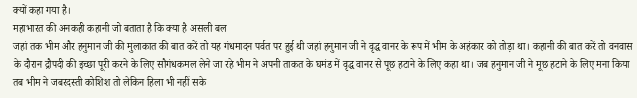क्यों कहा गया है।
महाभारत की अनकही कहानी जो बताता है कि क्या है असली बल
जहां तक भीम और हनुमान जी की मुलाकात की बात करें तो यह गंधमादन पर्वत पर हुई थी जहां हनुमान जी ने वृद्ध वानर के रूप में भीम के अहंकार को तोड़ा था। कहानी की बात करें तो वनवास के दौरान द्रौपदी की इच्छा पूरी करने के लिए सौगंधकमल लेने जा रहे भीम ने अपनी ताकत के घमंड में वृद्ध वानर से पूछ हटाने के लिए कहा था। जब हनुमान जी ने मूछ हटाने के लिए मना किया तब भीम ने जबरदस्ती कोशिश तो लेकिन हिला भी नहीं सके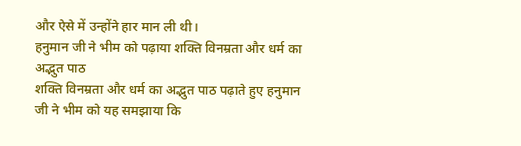और ऐसे में उन्होंने हार मान ली थी।
हनुमान जी ने भीम को पढ़ाया शक्ति विनम्रता और धर्म का अद्भुत पाठ
शक्ति विनम्रता और धर्म का अद्भुत पाठ पढ़ाते हुए हनुमान जी ने भीम को यह समझाया कि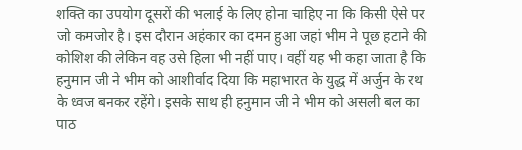शक्ति का उपयोग दूसरों की भलाई के लिए होना चाहिए ना कि किसी ऐसे पर जो कमजोर है। इस दौरान अहंकार का दमन हुआ जहां भीम ने पूछ हटाने की कोशिश की लेकिन वह उसे हिला भी नहीं पाए। वहीं यह भी कहा जाता है कि हनुमान जी ने भीम को आशीर्वाद दिया कि महाभारत के युद्ध में अर्जुन के रथ के ध्वज बनकर रहेंगे। इसके साथ ही हनुमान जी ने भीम को असली बल का पाठ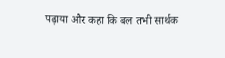पढ़ाया और कहा कि बल तभी सार्थक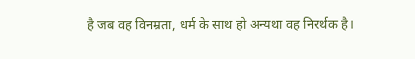है जब वह विनम्रता, धर्म के साथ हो अन्यथा वह निरर्थक है।